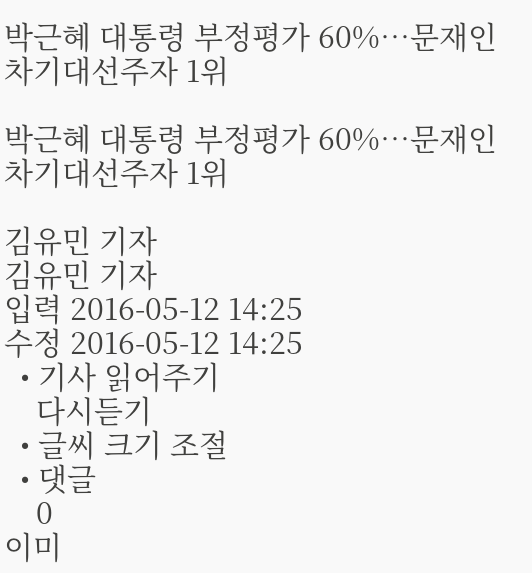박근혜 대통령 부정평가 60%…문재인 차기대선주자 1위

박근혜 대통령 부정평가 60%…문재인 차기대선주자 1위

김유민 기자
김유민 기자
입력 2016-05-12 14:25
수정 2016-05-12 14:25
  • 기사 읽어주기
    다시듣기
  • 글씨 크기 조절
  • 댓글
    0
이미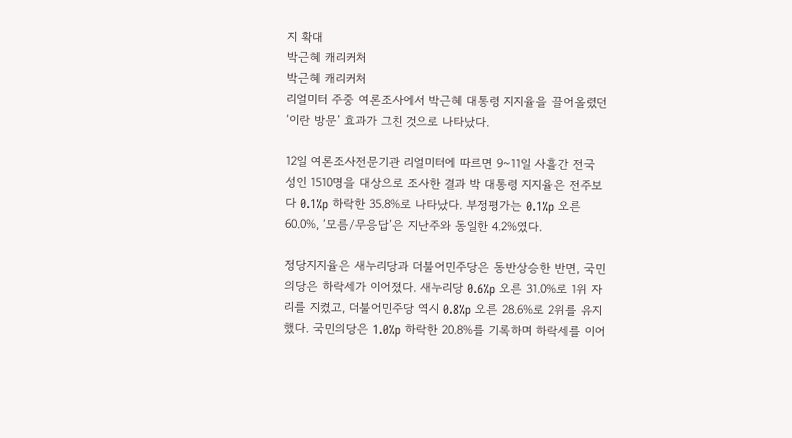지 확대
박근혜 캐리커처
박근혜 캐리커처
리얼미터 주중 여론조사에서 박근혜 대통령 지지율을 끌어올렸던 ‘이란 방문’ 효과가 그친 것으로 나타났다.

12일 여론조사전문기관 리얼미터에 따르면 9~11일 사흘간 전국 성인 1510명을 대상으로 조사한 결과 박 대통령 지지율은 전주보다 0.1%p 하락한 35.8%로 나타났다. 부정평가는 0.1%p 오른 60.0%, ‘모름/무응답’은 지난주와 동일한 4.2%였다.

정당지지율은 새누리당과 더불어민주당은 동반상승한 반면, 국민의당은 하락세가 이어졌다. 새누리당 0.6%p 오른 31.0%로 1위 자리를 지켰고, 더불어민주당 역시 0.8%p 오른 28.6%로 2위를 유지했다. 국민의당은 1.0%p 하락한 20.8%를 기록하며 하락세를 이어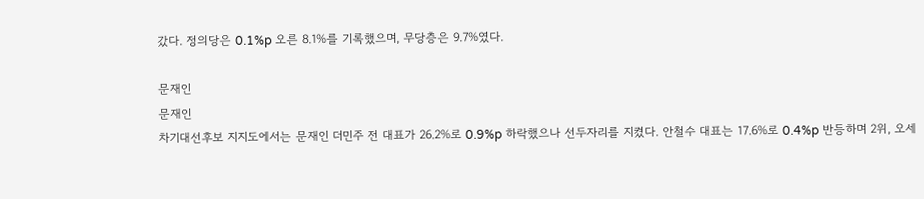갔다. 정의당은 0.1%p 오른 8.1%를 기록했으며, 무당층은 9.7%였다.

문재인
문재인
차기대선후보 지지도에서는 문재인 더민주 전 대표가 26.2%로 0.9%p 하락했으나 선두자리를 지켰다. 안철수 대표는 17.6%로 0.4%p 반등하며 2위, 오세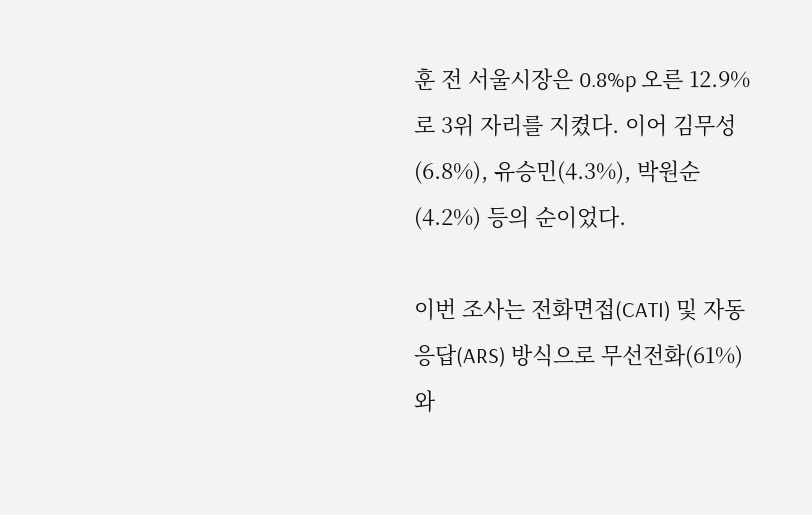훈 전 서울시장은 0.8%p 오른 12.9%로 3위 자리를 지켰다. 이어 김무성(6.8%), 유승민(4.3%), 박원순(4.2%) 등의 순이었다.

이번 조사는 전화면접(CATI) 및 자동응답(ARS) 방식으로 무선전화(61%)와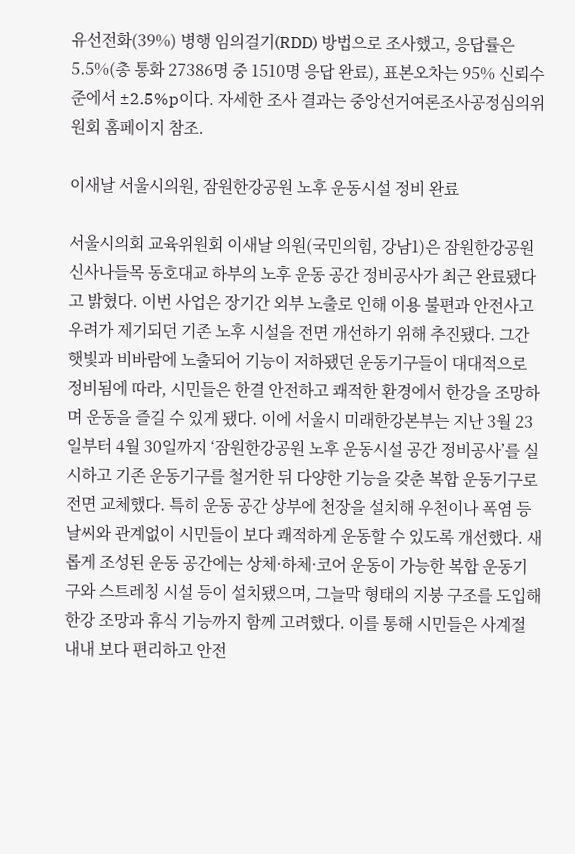유선전화(39%) 병행 임의걸기(RDD) 방법으로 조사했고, 응답률은 5.5%(총 통화 27386명 중 1510명 응답 완료), 표본오차는 95% 신뢰수준에서 ±2.5%p이다. 자세한 조사 결과는 중앙선거여론조사공정심의위원회 홈페이지 참조.

이새날 서울시의원, 잠원한강공원 노후 운동시설 정비 완료

서울시의회 교육위원회 이새날 의원(국민의힘, 강남1)은 잠원한강공원 신사나들목 동호대교 하부의 노후 운동 공간 정비공사가 최근 완료됐다고 밝혔다. 이번 사업은 장기간 외부 노출로 인해 이용 불편과 안전사고 우려가 제기되던 기존 노후 시설을 전면 개선하기 위해 추진됐다. 그간 햇빛과 비바람에 노출되어 기능이 저하됐던 운동기구들이 대대적으로 정비됨에 따라, 시민들은 한결 안전하고 쾌적한 환경에서 한강을 조망하며 운동을 즐길 수 있게 됐다. 이에 서울시 미래한강본부는 지난 3월 23일부터 4월 30일까지 ‘잠원한강공원 노후 운동시설 공간 정비공사’를 실시하고 기존 운동기구를 철거한 뒤 다양한 기능을 갖춘 복합 운동기구로 전면 교체했다. 특히 운동 공간 상부에 천장을 설치해 우천이나 폭염 등 날씨와 관계없이 시민들이 보다 쾌적하게 운동할 수 있도록 개선했다. 새롭게 조성된 운동 공간에는 상체·하체·코어 운동이 가능한 복합 운동기구와 스트레칭 시설 등이 설치됐으며, 그늘막 형태의 지붕 구조를 도입해 한강 조망과 휴식 기능까지 함께 고려했다. 이를 통해 시민들은 사계절 내내 보다 편리하고 안전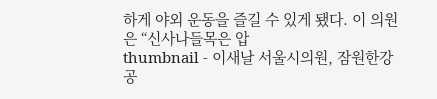하게 야외 운동을 즐길 수 있게 됐다. 이 의원은 “신사나들목은 압
thumbnail - 이새날 서울시의원, 잠원한강공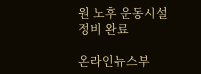원 노후 운동시설 정비 완료

온라인뉴스부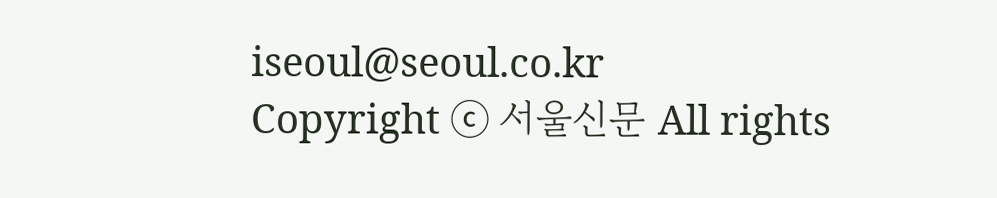iseoul@seoul.co.kr
Copyright ⓒ 서울신문 All rights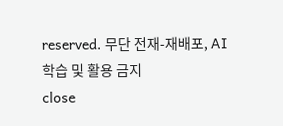reserved. 무단 전재-재배포, AI 학습 및 활용 금지
close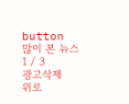button
많이 본 뉴스
1 / 3
광고삭제
위로